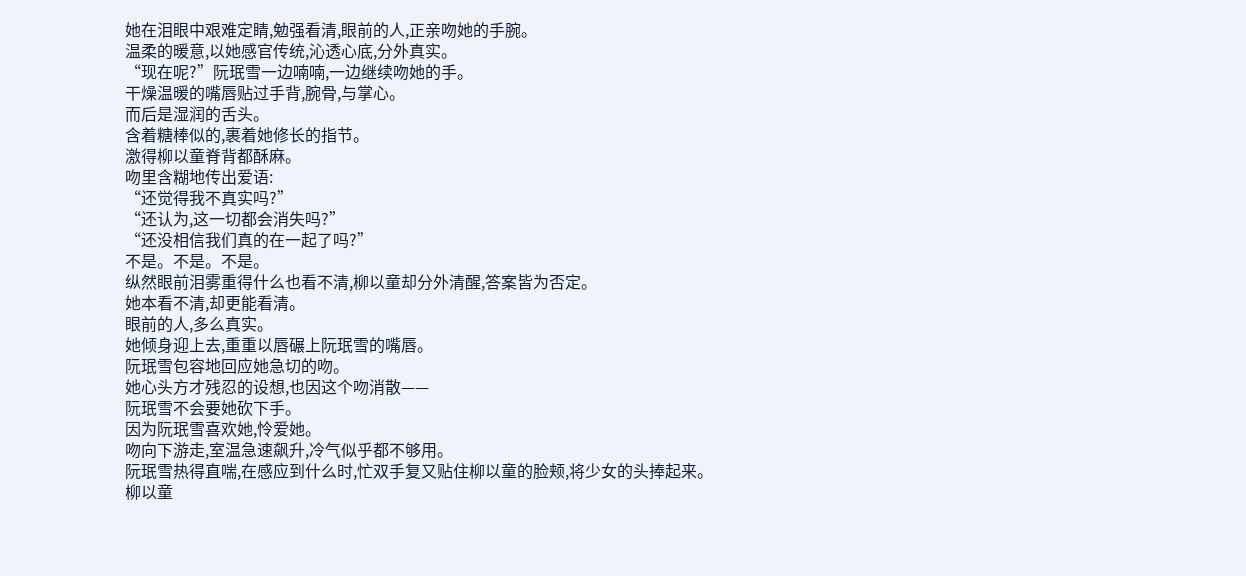她在泪眼中艰难定睛,勉强看清,眼前的人,正亲吻她的手腕。
温柔的暖意,以她感官传统,沁透心底,分外真实。
“现在呢?”阮珉雪一边喃喃,一边继续吻她的手。
干燥温暖的嘴唇贴过手背,腕骨,与掌心。
而后是湿润的舌头。
含着糖棒似的,裹着她修长的指节。
激得柳以童脊背都酥麻。
吻里含糊地传出爱语:
“还觉得我不真实吗?”
“还认为,这一切都会消失吗?”
“还没相信我们真的在一起了吗?”
不是。不是。不是。
纵然眼前泪雾重得什么也看不清,柳以童却分外清醒,答案皆为否定。
她本看不清,却更能看清。
眼前的人,多么真实。
她倾身迎上去,重重以唇碾上阮珉雪的嘴唇。
阮珉雪包容地回应她急切的吻。
她心头方才残忍的设想,也因这个吻消散——
阮珉雪不会要她砍下手。
因为阮珉雪喜欢她,怜爱她。
吻向下游走,室温急速飙升,冷气似乎都不够用。
阮珉雪热得直喘,在感应到什么时,忙双手复又贴住柳以童的脸颊,将少女的头捧起来。
柳以童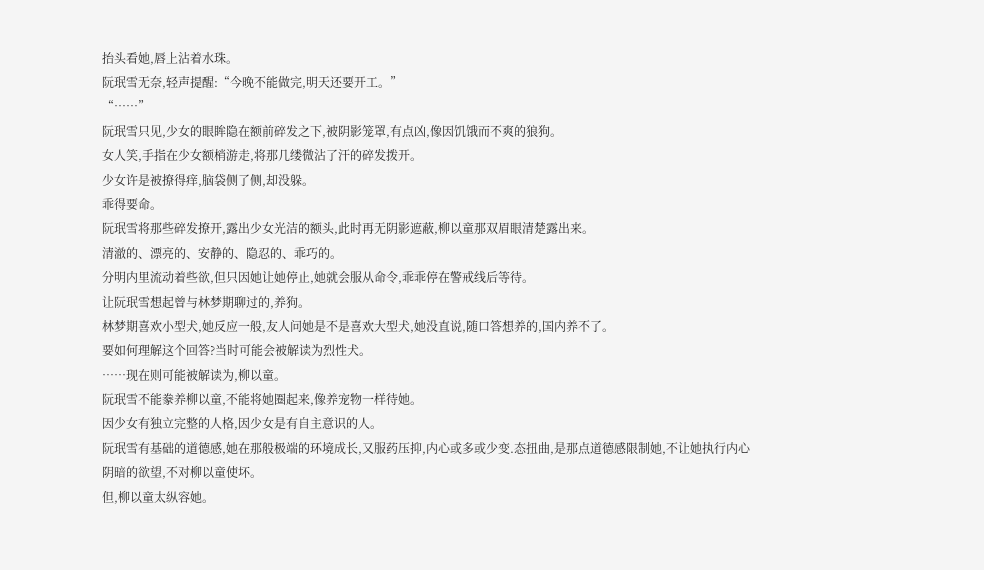抬头看她,唇上沾着水珠。
阮珉雪无奈,轻声提醒:“今晚不能做完,明天还要开工。”
“……”
阮珉雪只见,少女的眼眸隐在额前碎发之下,被阴影笼罩,有点凶,像因饥饿而不爽的狼狗。
女人笑,手指在少女额梢游走,将那几缕微沾了汗的碎发拨开。
少女许是被撩得痒,脑袋侧了侧,却没躲。
乖得要命。
阮珉雪将那些碎发撩开,露出少女光洁的额头,此时再无阴影遮蔽,柳以童那双眉眼清楚露出来。
清澈的、漂亮的、安静的、隐忍的、乖巧的。
分明内里流动着些欲,但只因她让她停止,她就会服从命令,乖乖停在警戒线后等待。
让阮珉雪想起曾与林梦期聊过的,养狗。
林梦期喜欢小型犬,她反应一般,友人问她是不是喜欢大型犬,她没直说,随口答想养的,国内养不了。
要如何理解这个回答?当时可能会被解读为烈性犬。
……现在则可能被解读为,柳以童。
阮珉雪不能豢养柳以童,不能将她圈起来,像养宠物一样待她。
因少女有独立完整的人格,因少女是有自主意识的人。
阮珉雪有基础的道德感,她在那般极端的环境成长,又服药压抑,内心或多或少变.态扭曲,是那点道德感限制她,不让她执行内心阴暗的欲望,不对柳以童使坏。
但,柳以童太纵容她。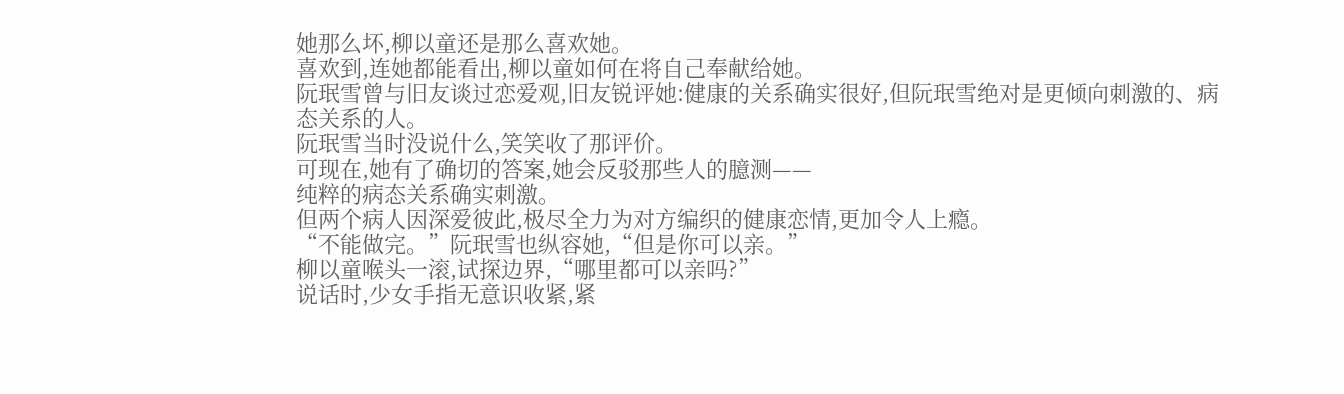她那么坏,柳以童还是那么喜欢她。
喜欢到,连她都能看出,柳以童如何在将自己奉献给她。
阮珉雪曾与旧友谈过恋爱观,旧友锐评她:健康的关系确实很好,但阮珉雪绝对是更倾向刺激的、病态关系的人。
阮珉雪当时没说什么,笑笑收了那评价。
可现在,她有了确切的答案,她会反驳那些人的臆测——
纯粹的病态关系确实刺激。
但两个病人因深爱彼此,极尽全力为对方编织的健康恋情,更加令人上瘾。
“不能做完。”阮珉雪也纵容她,“但是你可以亲。”
柳以童喉头一滚,试探边界,“哪里都可以亲吗?”
说话时,少女手指无意识收紧,紧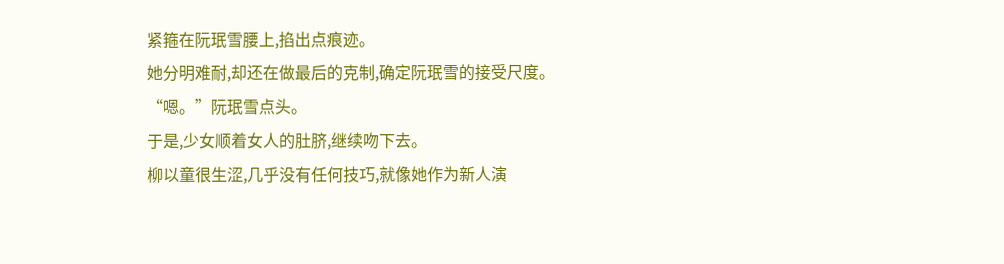紧箍在阮珉雪腰上,掐出点痕迹。
她分明难耐,却还在做最后的克制,确定阮珉雪的接受尺度。
“嗯。”阮珉雪点头。
于是,少女顺着女人的肚脐,继续吻下去。
柳以童很生涩,几乎没有任何技巧,就像她作为新人演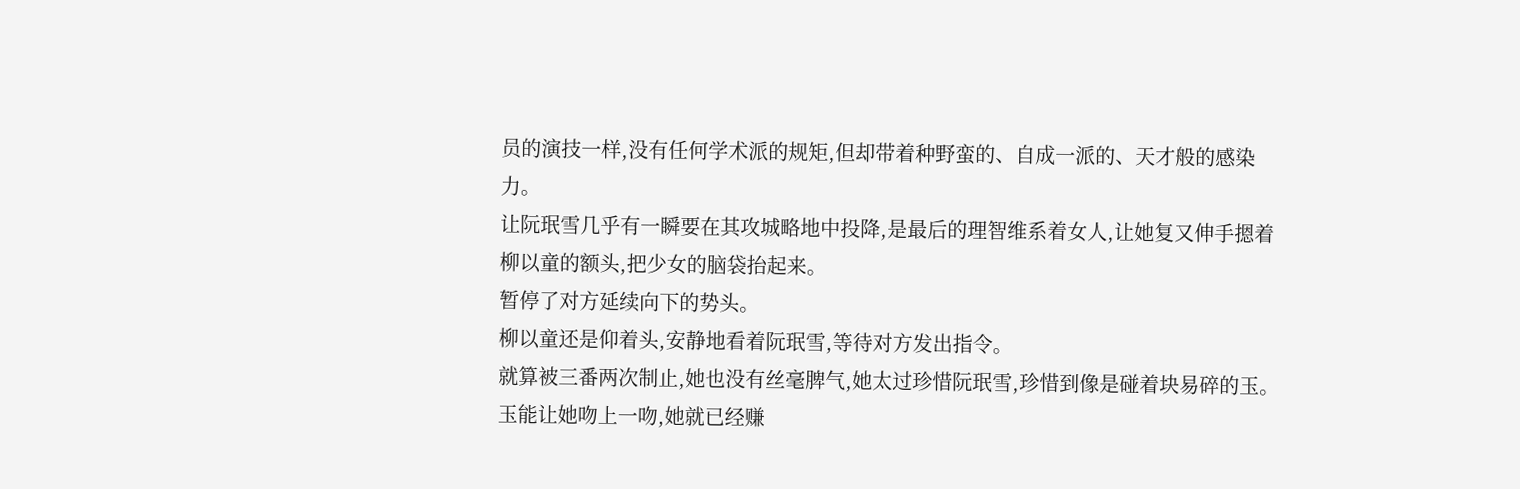员的演技一样,没有任何学术派的规矩,但却带着种野蛮的、自成一派的、天才般的感染力。
让阮珉雪几乎有一瞬要在其攻城略地中投降,是最后的理智维系着女人,让她复又伸手摁着柳以童的额头,把少女的脑袋抬起来。
暂停了对方延续向下的势头。
柳以童还是仰着头,安静地看着阮珉雪,等待对方发出指令。
就算被三番两次制止,她也没有丝毫脾气,她太过珍惜阮珉雪,珍惜到像是碰着块易碎的玉。
玉能让她吻上一吻,她就已经赚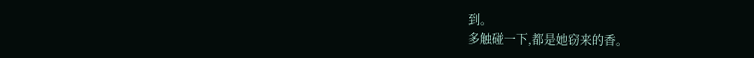到。
多触碰一下,都是她窃来的香。